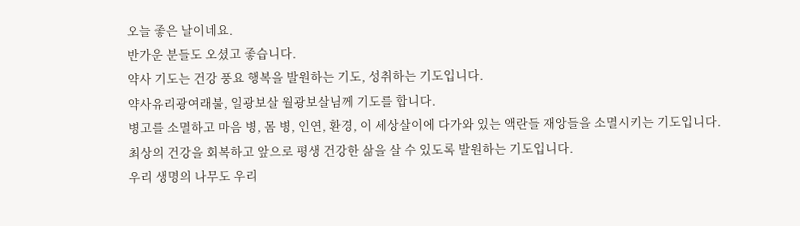오늘 좋은 날이네요.
반가운 분들도 오셨고 좋습니다.
약사 기도는 건강 풍요 행복을 발원하는 기도, 성취하는 기도입니다.
약사유리광여래불, 일광보살 월광보살님께 기도를 합니다.
병고를 소멸하고 마음 병, 몸 병, 인연, 환경, 이 세상살이에 다가와 있는 액란들 재앙들을 소멸시키는 기도입니다.
최상의 건강을 회복하고 앞으로 평생 건강한 삶을 살 수 있도록 발원하는 기도입니다.
우리 생명의 나무도 우리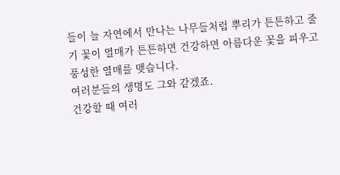들이 늘 자연에서 만나는 나무들처럼 뿌리가 튼튼하고 줄기 꽃이 열매가 튼튼하면 건강하면 아름다운 꽃을 피우고 풍성한 열매를 맺습니다.
여러분들의 생명도 그와 같겠죠.
건강할 때 여러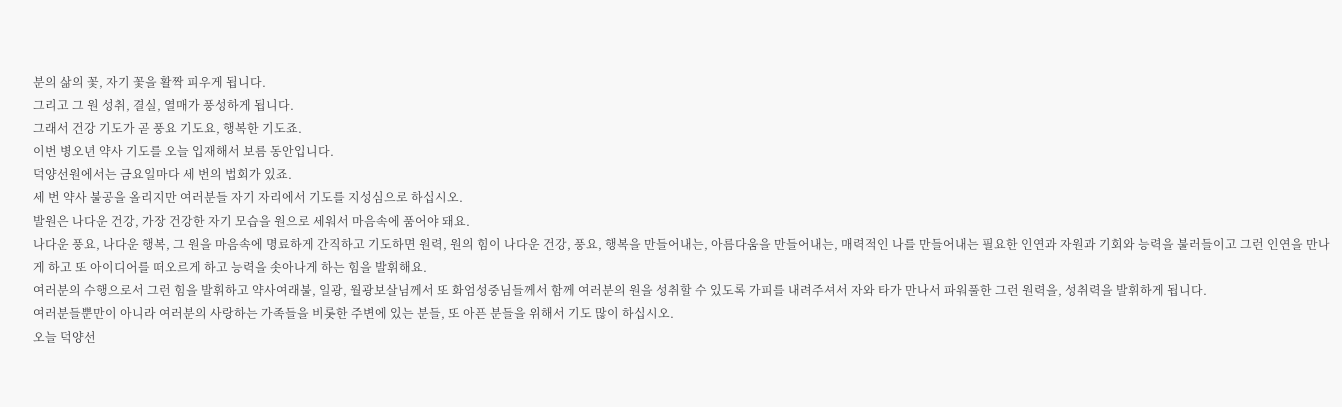분의 삶의 꽃, 자기 꽃을 활짝 피우게 됩니다.
그리고 그 원 성취, 결실, 열매가 풍성하게 됩니다.
그래서 건강 기도가 곧 풍요 기도요, 행복한 기도죠.
이번 병오년 약사 기도를 오늘 입재해서 보름 동안입니다.
덕양선원에서는 금요일마다 세 번의 법회가 있죠.
세 번 약사 불공을 올리지만 여러분들 자기 자리에서 기도를 지성심으로 하십시오.
발원은 나다운 건강, 가장 건강한 자기 모습을 원으로 세워서 마음속에 품어야 돼요.
나다운 풍요, 나다운 행복, 그 원을 마음속에 명료하게 간직하고 기도하면 원력, 원의 힘이 나다운 건강, 풍요, 행복을 만들어내는, 아름다움을 만들어내는, 매력적인 나를 만들어내는 필요한 인연과 자원과 기회와 능력을 불러들이고 그런 인연을 만나게 하고 또 아이디어를 떠오르게 하고 능력을 솟아나게 하는 힘을 발휘해요.
여러분의 수행으로서 그런 힘을 발휘하고 약사여래불, 일광, 월광보살님께서 또 화엄성중님들께서 함께 여러분의 원을 성취할 수 있도록 가피를 내려주셔서 자와 타가 만나서 파워풀한 그런 원력을, 성취력을 발휘하게 됩니다.
여러분들뿐만이 아니라 여러분의 사랑하는 가족들을 비롯한 주변에 있는 분들, 또 아픈 분들을 위해서 기도 많이 하십시오.
오늘 덕양선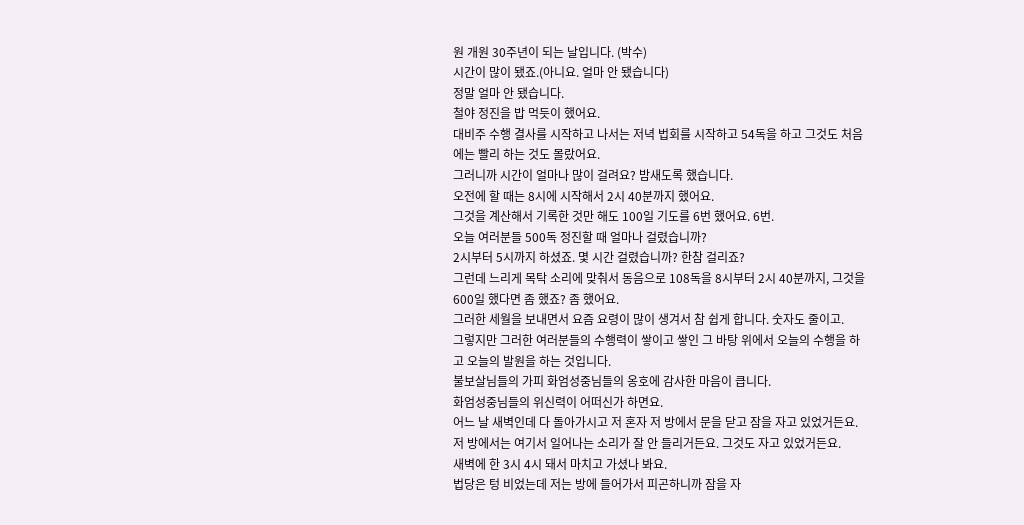원 개원 30주년이 되는 날입니다. (박수)
시간이 많이 됐죠.(아니요. 얼마 안 됐습니다)
정말 얼마 안 됐습니다.
철야 정진을 밥 먹듯이 했어요.
대비주 수행 결사를 시작하고 나서는 저녁 법회를 시작하고 54독을 하고 그것도 처음에는 빨리 하는 것도 몰랐어요.
그러니까 시간이 얼마나 많이 걸려요? 밤새도록 했습니다.
오전에 할 때는 8시에 시작해서 2시 40분까지 했어요.
그것을 계산해서 기록한 것만 해도 100일 기도를 6번 했어요. 6번.
오늘 여러분들 500독 정진할 때 얼마나 걸렸습니까?
2시부터 5시까지 하셨죠. 몇 시간 걸렸습니까? 한참 걸리죠?
그런데 느리게 목탁 소리에 맞춰서 동음으로 108독을 8시부터 2시 40분까지, 그것을 600일 했다면 좀 했죠? 좀 했어요.
그러한 세월을 보내면서 요즘 요령이 많이 생겨서 참 쉽게 합니다. 숫자도 줄이고.
그렇지만 그러한 여러분들의 수행력이 쌓이고 쌓인 그 바탕 위에서 오늘의 수행을 하고 오늘의 발원을 하는 것입니다.
불보살님들의 가피 화엄성중님들의 옹호에 감사한 마음이 큽니다.
화엄성중님들의 위신력이 어떠신가 하면요.
어느 날 새벽인데 다 돌아가시고 저 혼자 저 방에서 문을 닫고 잠을 자고 있었거든요.
저 방에서는 여기서 일어나는 소리가 잘 안 들리거든요. 그것도 자고 있었거든요.
새벽에 한 3시 4시 돼서 마치고 가셨나 봐요.
법당은 텅 비었는데 저는 방에 들어가서 피곤하니까 잠을 자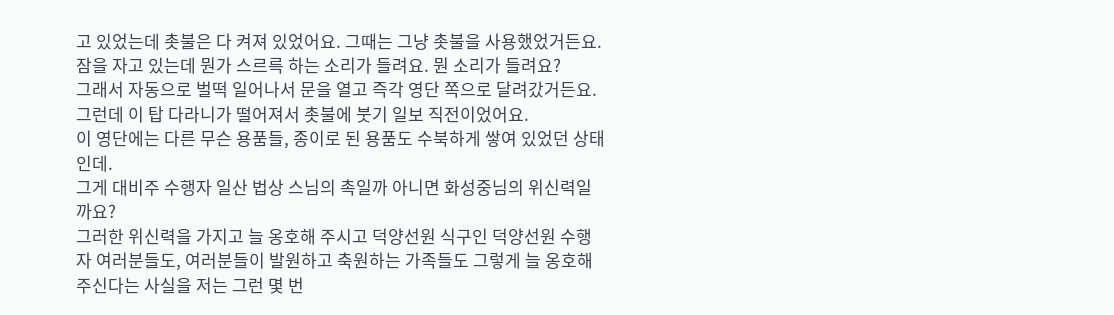고 있었는데 촛불은 다 켜져 있었어요. 그때는 그냥 촛불을 사용했었거든요. 잠을 자고 있는데 뭔가 스르륵 하는 소리가 들려요. 뭔 소리가 들려요?
그래서 자동으로 벌떡 일어나서 문을 열고 즉각 영단 쪽으로 달려갔거든요.
그런데 이 탑 다라니가 떨어져서 촛불에 붓기 일보 직전이었어요.
이 영단에는 다른 무슨 용품들, 종이로 된 용품도 수북하게 쌓여 있었던 상태인데.
그게 대비주 수행자 일산 법상 스님의 촉일까 아니면 화성중님의 위신력일까요?
그러한 위신력을 가지고 늘 옹호해 주시고 덕양선원 식구인 덕양선원 수행자 여러분들도, 여러분들이 발원하고 축원하는 가족들도 그렇게 늘 옹호해 주신다는 사실을 저는 그런 몇 번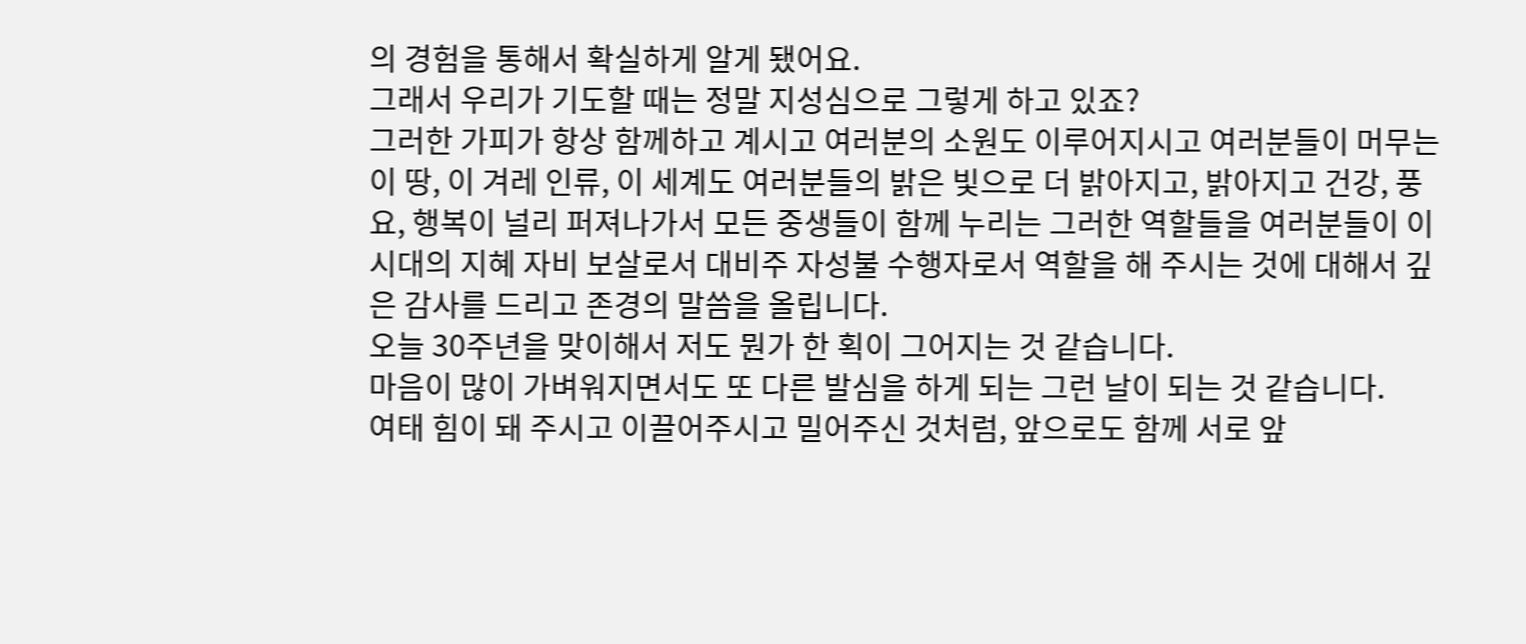의 경험을 통해서 확실하게 알게 됐어요.
그래서 우리가 기도할 때는 정말 지성심으로 그렇게 하고 있죠?
그러한 가피가 항상 함께하고 계시고 여러분의 소원도 이루어지시고 여러분들이 머무는 이 땅, 이 겨레 인류, 이 세계도 여러분들의 밝은 빛으로 더 밝아지고, 밝아지고 건강, 풍요, 행복이 널리 퍼져나가서 모든 중생들이 함께 누리는 그러한 역할들을 여러분들이 이 시대의 지혜 자비 보살로서 대비주 자성불 수행자로서 역할을 해 주시는 것에 대해서 깊은 감사를 드리고 존경의 말씀을 올립니다.
오늘 30주년을 맞이해서 저도 뭔가 한 획이 그어지는 것 같습니다.
마음이 많이 가벼워지면서도 또 다른 발심을 하게 되는 그런 날이 되는 것 같습니다.
여태 힘이 돼 주시고 이끌어주시고 밀어주신 것처럼, 앞으로도 함께 서로 앞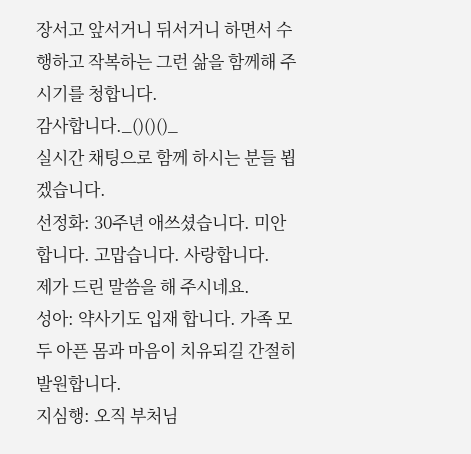장서고 앞서거니 뒤서거니 하면서 수행하고 작복하는 그런 삶을 함께해 주시기를 청합니다.
감사합니다._()()()_
실시간 채팅으로 함께 하시는 분들 뵙겠습니다.
선정화: 30주년 애쓰셨습니다. 미안합니다. 고맙습니다. 사랑합니다.
제가 드린 말씀을 해 주시네요.
성아: 약사기도 입재 합니다. 가족 모두 아픈 몸과 마음이 치유되길 간절히 발원합니다.
지심행: 오직 부처님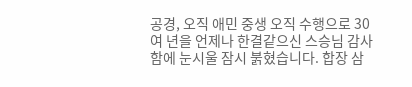공경, 오직 애민 중생 오직 수행으로 30여 년을 언제나 한결같으신 스승님 감사함에 눈시울 잠시 붉혔습니다. 합장 삼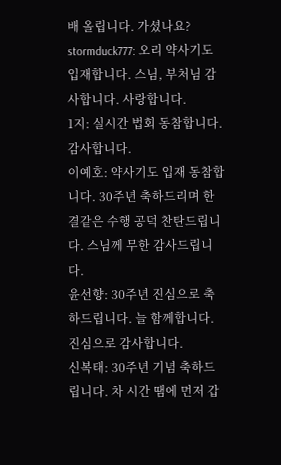배 올립니다. 가셨나요?
stormduck777: 오리 약사기도 입재합니다. 스님, 부처님 감사합니다. 사랑합니다.
1지: 실시간 법회 동참합니다. 감사합니다.
이예호: 약사기도 입재 동참합니다. 30주년 축하드리며 한결같은 수행 공덕 찬탄드립니다. 스님께 무한 감사드립니다.
윤선향: 30주년 진심으로 축하드립니다. 늘 함께합니다. 진심으로 감사합니다.
신복태: 30주년 기념 축하드립니다. 차 시간 땜에 먼저 갑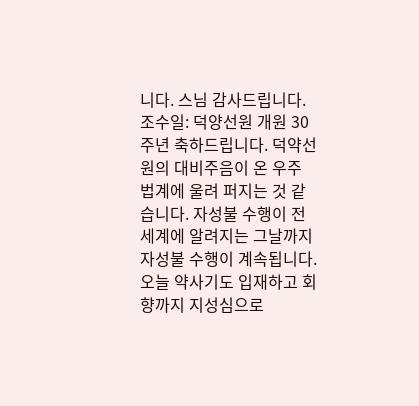니다. 스님 감사드립니다.
조수일: 덕양선원 개원 30주년 축하드립니다. 덕약선원의 대비주음이 온 우주 법계에 울려 퍼지는 것 같습니다. 자성불 수행이 전 세계에 알려지는 그날까지 자성불 수행이 계속됩니다. 오늘 약사기도 입재하고 회향까지 지성심으로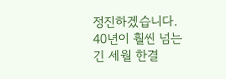정진하겠습니다.
40년이 훨씬 넘는 긴 세월 한결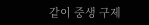같이 중생 구제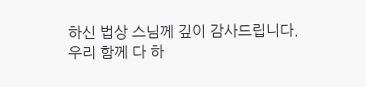하신 법상 스님께 깊이 감사드립니다.
우리 함께 다 하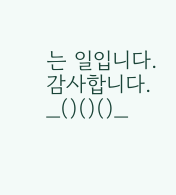는 일입니다.
감사합니다. _()()()_